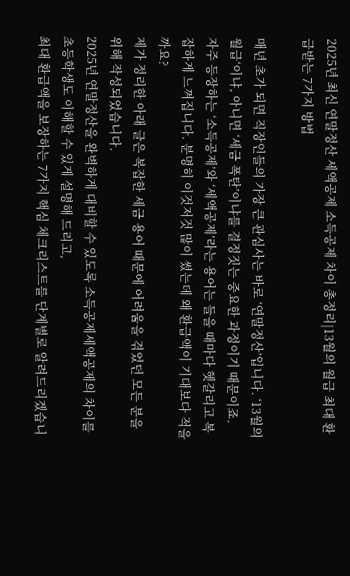2025년 최신 연말정산 세액공제 소득공제 차이 총정리|13월의 월급 최대 환급받는 7가지 방법

매년 초가 되면 직장인들의 가장 큰 관심사는 바로 ‘연말정산’입니다. ‘13월의 월급‘이냐, 아니면 ‘세금 폭탄’이냐를 결정짓는 중요한 과정이기 때문이죠.
자주 등장하는 ‘소득공제’와 ‘세액공제’라는 용어는 들을 때마다 헷갈리고 복잡하게 느껴집니다. 분명히 이것저것 많이 썼는데 왜 환급액이 기대보다 적을까요?
제가 정리한 아래 글은 복잡한 세금 용어 때문에 어려움을 겪었던 모든 분을 위해 작성되었습니다.
2025년 연말정산을 완벽하게 대비할 수 있도록 소득공제세액공제의 차이를 초등학생도 이해할 수 있게 설명해 드리고,
최대 환급액을 보장하는 7가지 핵심 체크리스트를 단계별로 알려드리겠습니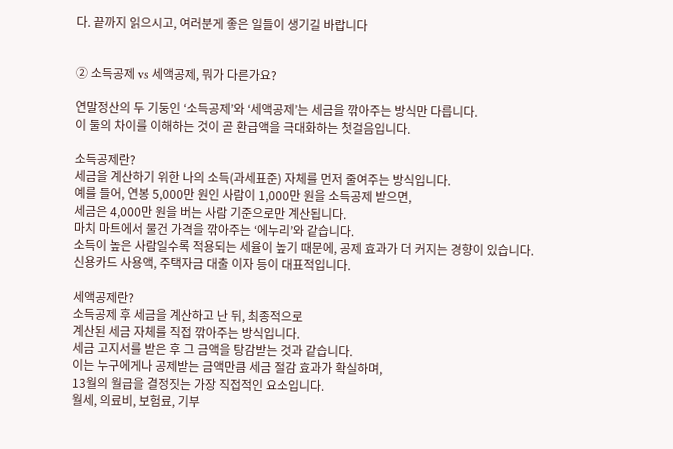다. 끝까지 읽으시고, 여러분게 좋은 일들이 생기길 바랍니다


② 소득공제 vs 세액공제, 뭐가 다른가요?

연말정산의 두 기둥인 ‘소득공제’와 ‘세액공제’는 세금을 깎아주는 방식만 다릅니다.
이 둘의 차이를 이해하는 것이 곧 환급액을 극대화하는 첫걸음입니다.

소득공제란?
세금을 계산하기 위한 나의 소득(과세표준) 자체를 먼저 줄여주는 방식입니다.
예를 들어, 연봉 5,000만 원인 사람이 1,000만 원을 소득공제 받으면,
세금은 4,000만 원을 버는 사람 기준으로만 계산됩니다.
마치 마트에서 물건 가격을 깎아주는 ‘에누리’와 같습니다.
소득이 높은 사람일수록 적용되는 세율이 높기 때문에, 공제 효과가 더 커지는 경향이 있습니다.
신용카드 사용액, 주택자금 대출 이자 등이 대표적입니다.

세액공제란?
소득공제 후 세금을 계산하고 난 뒤, 최종적으로
계산된 세금 자체를 직접 깎아주는 방식입니다.
세금 고지서를 받은 후 그 금액을 탕감받는 것과 같습니다.
이는 누구에게나 공제받는 금액만큼 세금 절감 효과가 확실하며,
13월의 월급을 결정짓는 가장 직접적인 요소입니다.
월세, 의료비, 보험료, 기부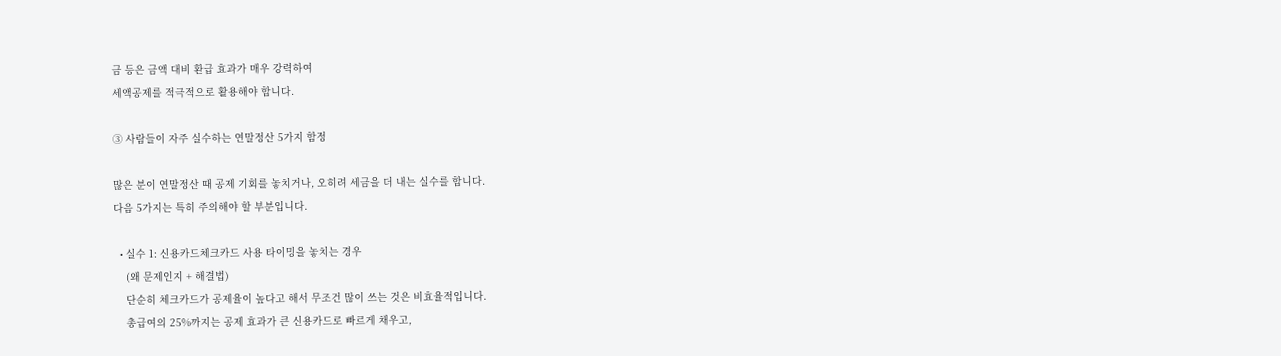금 등은 금액 대비 환급 효과가 매우 강력하여
세액공제를 적극적으로 활용해야 합니다.

③ 사람들이 자주 실수하는 연말정산 5가지 함정

많은 분이 연말정산 때 공제 기회를 놓치거나, 오히려 세금을 더 내는 실수를 합니다.
다음 5가지는 특히 주의해야 할 부분입니다.

  • 실수 1: 신용카드체크카드 사용 타이밍을 놓치는 경우
    (왜 문제인지 + 해결법)
    단순히 체크카드가 공제율이 높다고 해서 무조건 많이 쓰는 것은 비효율적입니다.
    총급여의 25%까지는 공제 효과가 큰 신용카드로 빠르게 채우고,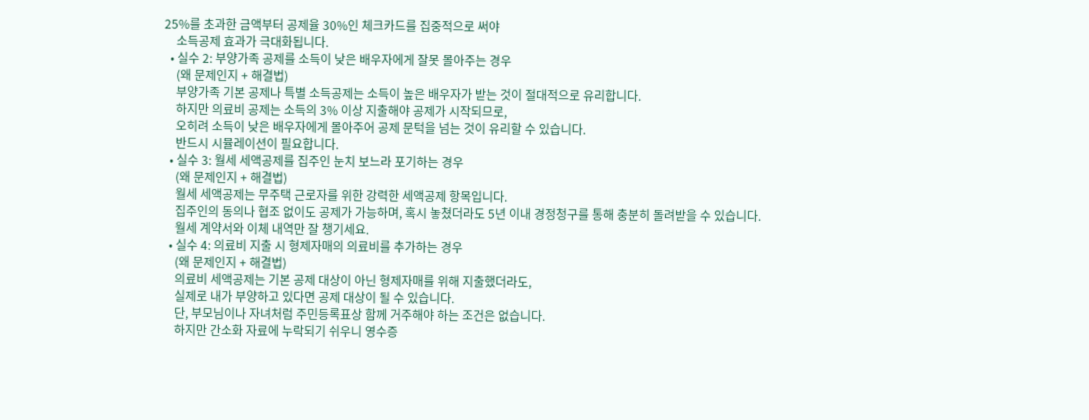25%를 초과한 금액부터 공제율 30%인 체크카드를 집중적으로 써야
    소득공제 효과가 극대화됩니다.
  • 실수 2: 부양가족 공제를 소득이 낮은 배우자에게 잘못 몰아주는 경우
    (왜 문제인지 + 해결법)
    부양가족 기본 공제나 특별 소득공제는 소득이 높은 배우자가 받는 것이 절대적으로 유리합니다.
    하지만 의료비 공제는 소득의 3% 이상 지출해야 공제가 시작되므로,
    오히려 소득이 낮은 배우자에게 몰아주어 공제 문턱을 넘는 것이 유리할 수 있습니다.
    반드시 시뮬레이션이 필요합니다.
  • 실수 3: 월세 세액공제를 집주인 눈치 보느라 포기하는 경우
    (왜 문제인지 + 해결법)
    월세 세액공제는 무주택 근로자를 위한 강력한 세액공제 항목입니다.
    집주인의 동의나 협조 없이도 공제가 가능하며, 혹시 놓쳤더라도 5년 이내 경정청구를 통해 충분히 돌려받을 수 있습니다.
    월세 계약서와 이체 내역만 잘 챙기세요.
  • 실수 4: 의료비 지출 시 형제자매의 의료비를 추가하는 경우
    (왜 문제인지 + 해결법)
    의료비 세액공제는 기본 공제 대상이 아닌 형제자매를 위해 지출했더라도,
    실제로 내가 부양하고 있다면 공제 대상이 될 수 있습니다.
    단, 부모님이나 자녀처럼 주민등록표상 함께 거주해야 하는 조건은 없습니다.
    하지만 간소화 자료에 누락되기 쉬우니 영수증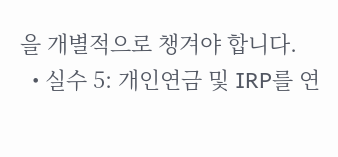을 개별적으로 챙겨야 합니다.
  • 실수 5: 개인연금 및 IRP를 연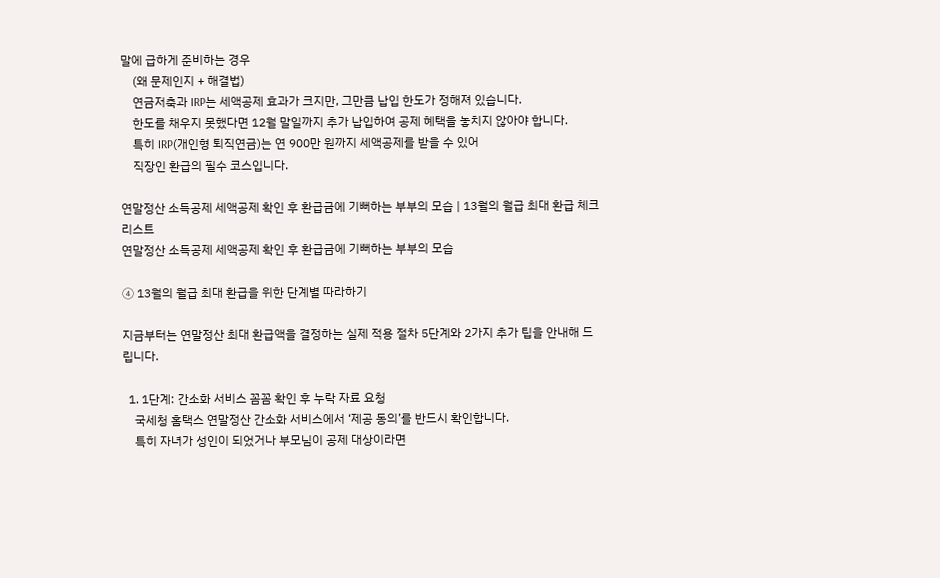말에 급하게 준비하는 경우
    (왜 문제인지 + 해결법)
    연금저축과 IRP는 세액공제 효과가 크지만, 그만큼 납입 한도가 정해져 있습니다.
    한도를 채우지 못했다면 12월 말일까지 추가 납입하여 공제 혜택을 놓치지 않아야 합니다.
    특히 IRP(개인형 퇴직연금)는 연 900만 원까지 세액공제를 받을 수 있어
    직장인 환급의 필수 코스입니다.

연말정산 소득공제 세액공제 확인 후 환급금에 기뻐하는 부부의 모습 | 13월의 월급 최대 환급 체크리스트
연말정산 소득공제 세액공제 확인 후 환급금에 기뻐하는 부부의 모습

④ 13월의 월급 최대 환급을 위한 단계별 따라하기

지금부터는 연말정산 최대 환급액을 결정하는 실제 적용 절차 5단계와 2가지 추가 팁을 안내해 드립니다.

  1. 1단계: 간소화 서비스 꼼꼼 확인 후 누락 자료 요청
    국세청 홈택스 연말정산 간소화 서비스에서 ‘제공 동의’를 반드시 확인합니다.
    특히 자녀가 성인이 되었거나 부모님이 공제 대상이라면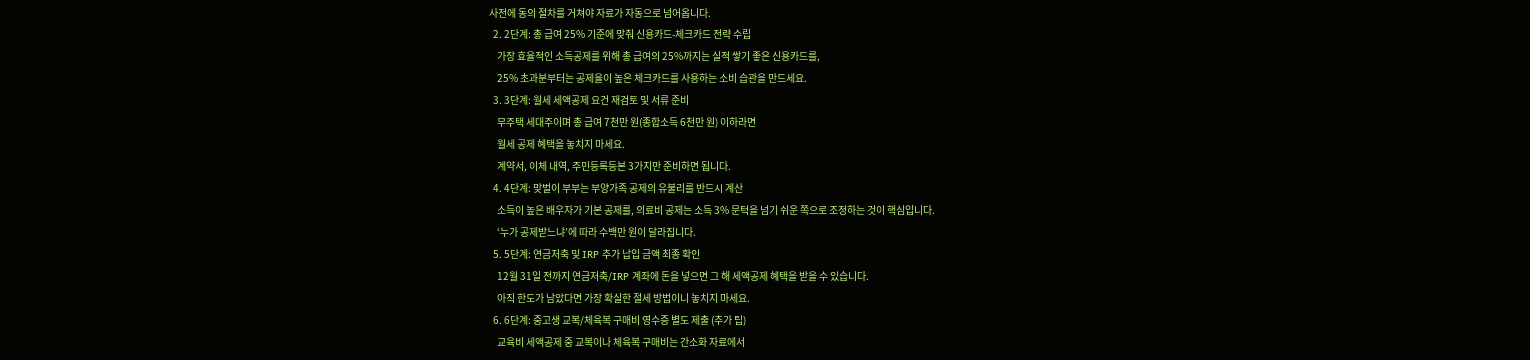사전에 동의 절차를 거쳐야 자료가 자동으로 넘어옵니다.
  2. 2단계: 총 급여 25% 기준에 맞춰 신용카드-체크카드 전략 수립
    가장 효율적인 소득공제를 위해 총 급여의 25%까지는 실적 쌓기 좋은 신용카드를,
    25% 초과분부터는 공제율이 높은 체크카드를 사용하는 소비 습관을 만드세요.
  3. 3단계: 월세 세액공제 요건 재검토 및 서류 준비
    무주택 세대주이며 총 급여 7천만 원(종합소득 6천만 원) 이하라면
    월세 공제 혜택을 놓치지 마세요.
    계약서, 이체 내역, 주민등록등본 3가지만 준비하면 됩니다.
  4. 4단계: 맞벌이 부부는 부양가족 공제의 유불리를 반드시 계산
    소득이 높은 배우자가 기본 공제를, 의료비 공제는 소득 3% 문턱을 넘기 쉬운 쪽으로 조정하는 것이 핵심입니다.
    ‘누가 공제받느냐’에 따라 수백만 원이 달라집니다.
  5. 5단계: 연금저축 및 IRP 추가 납입 금액 최종 확인
    12월 31일 전까지 연금저축/IRP 계좌에 돈을 넣으면 그 해 세액공제 혜택을 받을 수 있습니다.
    아직 한도가 남았다면 가장 확실한 절세 방법이니 놓치지 마세요.
  6. 6단계: 중고생 교복/체육복 구매비 영수증 별도 제출 (추가 팁)
    교육비 세액공제 중 교복이나 체육복 구매비는 간소화 자료에서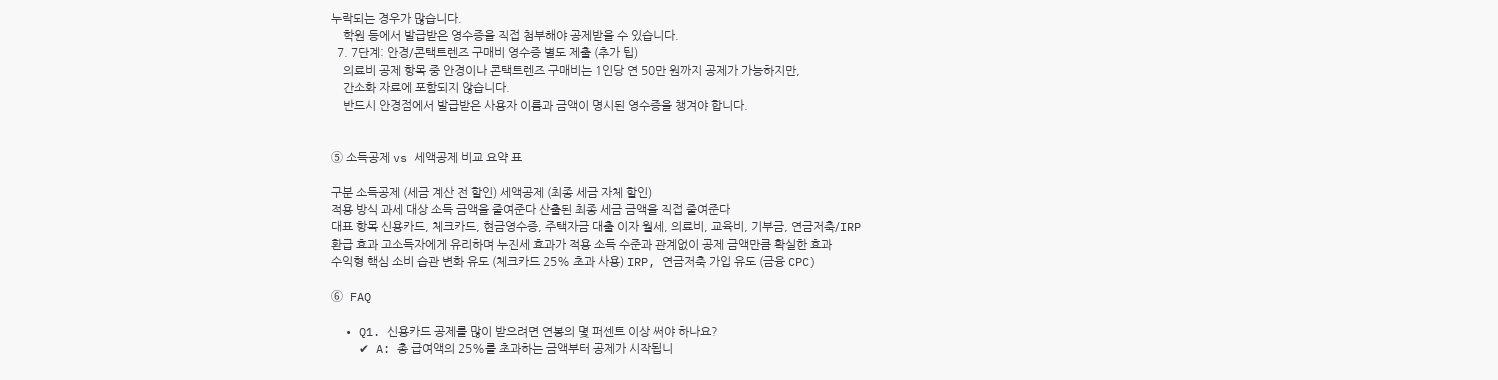누락되는 경우가 많습니다.
    학원 등에서 발급받은 영수증을 직접 첨부해야 공제받을 수 있습니다.
  7. 7단계: 안경/콘택트렌즈 구매비 영수증 별도 제출 (추가 팁)
    의료비 공제 항목 중 안경이나 콘택트렌즈 구매비는 1인당 연 50만 원까지 공제가 가능하지만,
    간소화 자료에 포함되지 않습니다.
    반드시 안경점에서 발급받은 사용자 이름과 금액이 명시된 영수증을 챙겨야 합니다.


⑤ 소득공제 vs 세액공제 비교 요약 표

구분 소득공제 (세금 계산 전 할인) 세액공제 (최종 세금 자체 할인)
적용 방식 과세 대상 소득 금액을 줄여준다 산출된 최종 세금 금액을 직접 줄여준다
대표 항목 신용카드, 체크카드, 현금영수증, 주택자금 대출 이자 월세, 의료비, 교육비, 기부금, 연금저축/IRP
환급 효과 고소득자에게 유리하며 누진세 효과가 적용 소득 수준과 관계없이 공제 금액만큼 확실한 효과
수익형 핵심 소비 습관 변화 유도 (체크카드 25% 초과 사용) IRP, 연금저축 가입 유도 (금융 CPC)

⑥ FAQ

  • Q1. 신용카드 공제를 많이 받으려면 연봉의 몇 퍼센트 이상 써야 하나요?
    ✔ A: 총 급여액의 25%를 초과하는 금액부터 공제가 시작됩니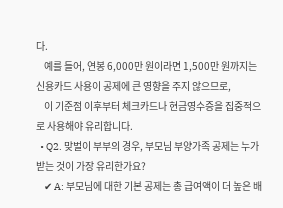다.
    예를 들어, 연봉 6,000만 원이라면 1,500만 원까지는 신용카드 사용이 공제에 큰 영향을 주지 않으므로,
    이 기준점 이후부터 체크카드나 현금영수증을 집중적으로 사용해야 유리합니다.
  • Q2. 맞벌이 부부의 경우, 부모님 부양가족 공제는 누가 받는 것이 가장 유리한가요?
    ✔ A: 부모님에 대한 기본 공제는 총 급여액이 더 높은 배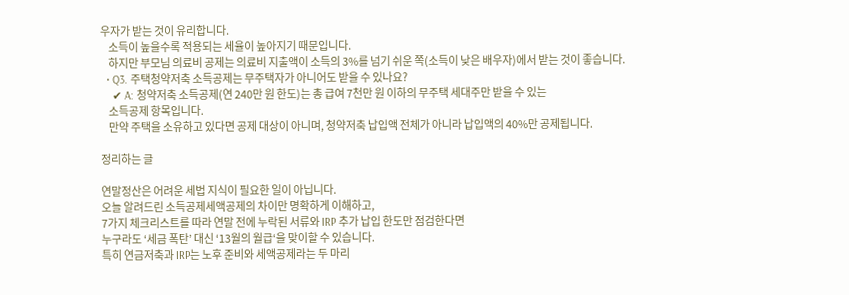우자가 받는 것이 유리합니다.
    소득이 높을수록 적용되는 세율이 높아지기 때문입니다.
    하지만 부모님 의료비 공제는 의료비 지출액이 소득의 3%를 넘기 쉬운 쪽(소득이 낮은 배우자)에서 받는 것이 좋습니다.
  • Q3. 주택청약저축 소득공제는 무주택자가 아니어도 받을 수 있나요?
    ✔ A: 청약저축 소득공제(연 240만 원 한도)는 총 급여 7천만 원 이하의 무주택 세대주만 받을 수 있는
    소득공제 항목입니다.
    만약 주택을 소유하고 있다면 공제 대상이 아니며, 청약저축 납입액 전체가 아니라 납입액의 40%만 공제됩니다.

정리하는 글

연말정산은 어려운 세법 지식이 필요한 일이 아닙니다.
오늘 알려드린 소득공제세액공제의 차이만 명확하게 이해하고,
7가지 체크리스트를 따라 연말 전에 누락된 서류와 IRP 추가 납입 한도만 점검한다면
누구라도 ‘세금 폭탄’ 대신 ‘13월의 월급‘을 맞이할 수 있습니다.
특히 연금저축과 IRP는 노후 준비와 세액공제라는 두 마리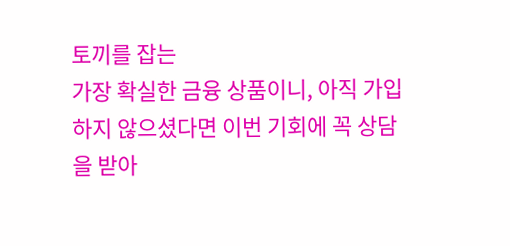토끼를 잡는
가장 확실한 금융 상품이니, 아직 가입하지 않으셨다면 이번 기회에 꼭 상담을 받아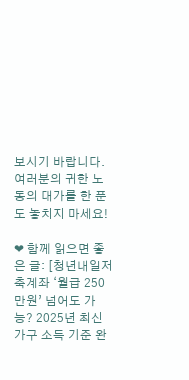보시기 바랍니다.
여러분의 귀한 노동의 대가를 한 푼도 놓치지 마세요!

❤ 함께 읽으면 좋은 글: [청년내일저축계좌 ‘월급 250만원’ 넘어도 가능? 2025년 최신 가구 소득 기준 완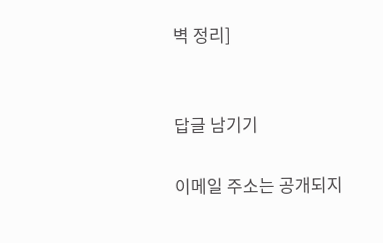벽 정리]


답글 남기기

이메일 주소는 공개되지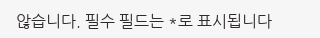않습니다. 필수 필드는 *로 표시됩니다